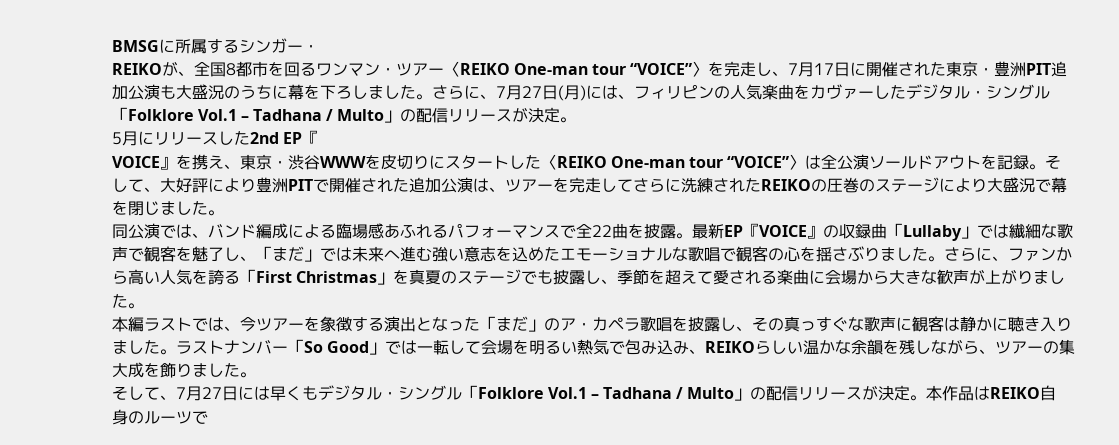BMSGに所属するシンガー・
REIKOが、全国8都市を回るワンマン・ツアー〈REIKO One-man tour “VOICE”〉を完走し、7月17日に開催された東京・豊洲PIT追加公演も大盛況のうちに幕を下ろしました。さらに、7月27日(月)には、フィリピンの人気楽曲をカヴァーしたデジタル・シングル「Folklore Vol.1 – Tadhana / Multo」の配信リリースが決定。
5月にリリースした2nd EP『
VOICE』を携え、東京・渋谷WWWを皮切りにスタートした〈REIKO One-man tour “VOICE”〉は全公演ソールドアウトを記録。そして、大好評により豊洲PITで開催された追加公演は、ツアーを完走してさらに洗練されたREIKOの圧巻のステージにより大盛況で幕を閉じました。
同公演では、バンド編成による臨場感あふれるパフォーマンスで全22曲を披露。最新EP『VOICE』の収録曲「Lullaby」では繊細な歌声で観客を魅了し、「まだ」では未来へ進む強い意志を込めたエモーショナルな歌唱で観客の心を揺さぶりました。さらに、ファンから高い人気を誇る「First Christmas」を真夏のステージでも披露し、季節を超えて愛される楽曲に会場から大きな歓声が上がりました。
本編ラストでは、今ツアーを象徴する演出となった「まだ」のア・カペラ歌唱を披露し、その真っすぐな歌声に観客は静かに聴き入りました。ラストナンバー「So Good」では一転して会場を明るい熱気で包み込み、REIKOらしい温かな余韻を残しながら、ツアーの集大成を飾りました。
そして、7月27日には早くもデジタル・シングル「Folklore Vol.1 – Tadhana / Multo」の配信リリースが決定。本作品はREIKO自身のルーツで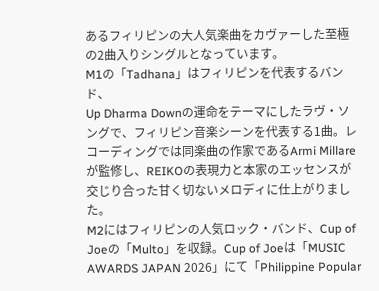あるフィリピンの大人気楽曲をカヴァーした至極の2曲入りシングルとなっています。
M1の「Tadhana」はフィリピンを代表するバンド、
Up Dharma Downの運命をテーマにしたラヴ・ソングで、フィリピン音楽シーンを代表する1曲。レコーディングでは同楽曲の作家であるArmi Millareが監修し、REIKOの表現力と本家のエッセンスが交じり合った甘く切ないメロディに仕上がりました。
M2にはフィリピンの人気ロック・バンド、Cup of Joeの「Multo」を収録。Cup of Joeは「MUSIC AWARDS JAPAN 2026」にて「Philippine Popular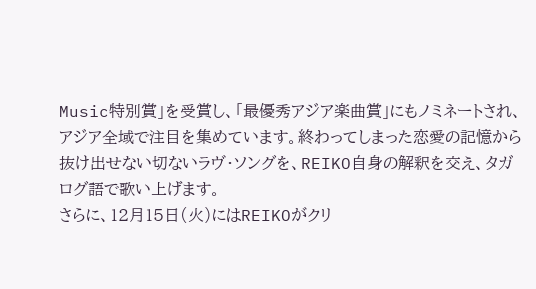Music特別賞」を受賞し、「最優秀アジア楽曲賞」にもノミネートされ、アジア全域で注目を集めています。終わってしまった恋愛の記憶から抜け出せない切ないラヴ・ソングを、REIKO自身の解釈を交え、タガログ語で歌い上げます。
さらに、12月15日(火)にはREIKOがクリ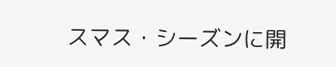スマス・シーズンに開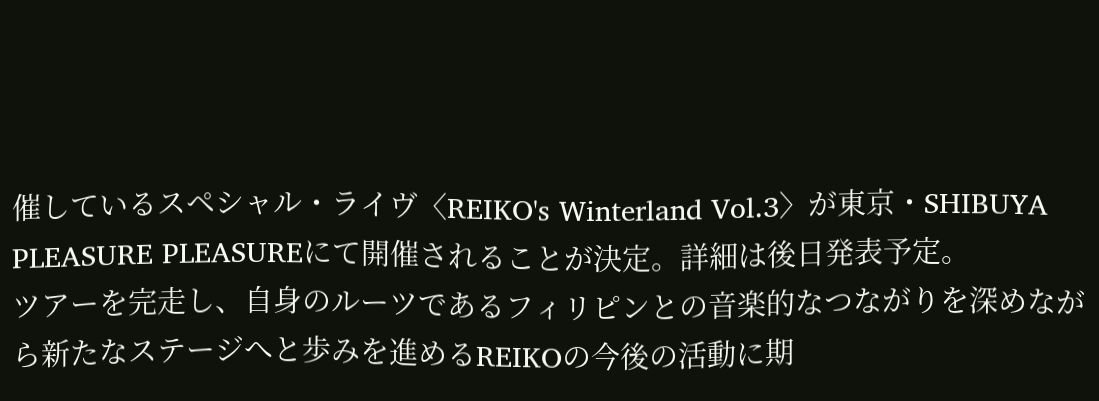催しているスペシャル・ライヴ〈REIKO's Winterland Vol.3〉が東京・SHIBUYA PLEASURE PLEASUREにて開催されることが決定。詳細は後日発表予定。
ツアーを完走し、自身のルーツであるフィリピンとの音楽的なつながりを深めながら新たなステージへと歩みを進めるREIKOの今後の活動に期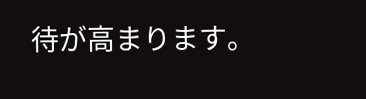待が高まります。